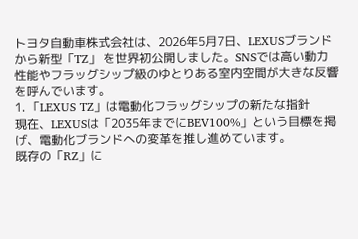トヨタ自動車株式会社は、2026年5月7日、LEXUSブランドから新型「TZ」 を世界初公開しました。SNSでは高い動力性能やフラッグシップ級のゆとりある室内空間が大きな反響を呼んでいます。
1. 「LEXUS TZ」は電動化フラッグシップの新たな指針
現在、LEXUSは「2035年までにBEV100%」という目標を掲げ、電動化ブランドへの変革を推し進めています。
既存の「RZ」に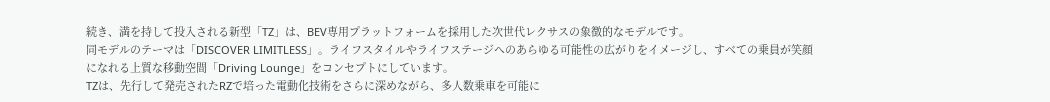続き、満を持して投入される新型「TZ」は、BEV専用プラットフォームを採用した次世代レクサスの象徴的なモデルです。
同モデルのテーマは「DISCOVER LIMITLESS」。ライフスタイルやライフステージへのあらゆる可能性の広がりをイメージし、すべての乗員が笑顔になれる上質な移動空間「Driving Lounge」をコンセプトにしています。
TZは、先行して発売されたRZで培った電動化技術をさらに深めながら、多人数乗車を可能に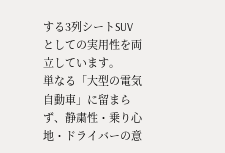する3列シートSUVとしての実用性を両立しています。
単なる「大型の電気自動車」に留まらず、静粛性・乗り心地・ドライバーの意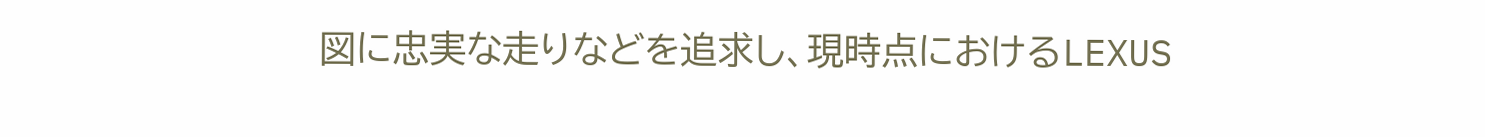図に忠実な走りなどを追求し、現時点におけるLEXUS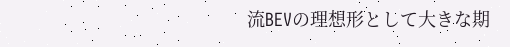流BEVの理想形として大きな期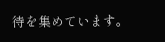待を集めています。